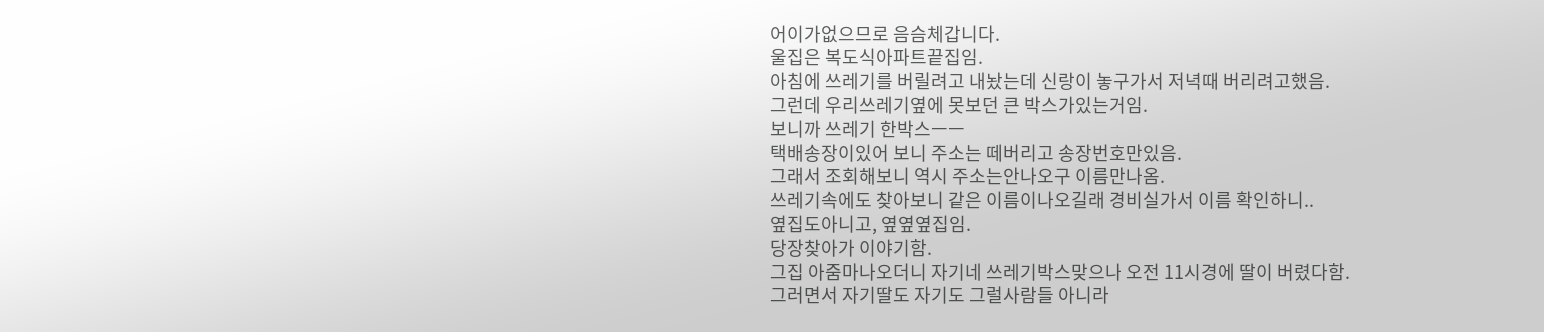어이가없으므로 음슴체갑니다.
울집은 복도식아파트끝집임.
아침에 쓰레기를 버릴려고 내놨는데 신랑이 놓구가서 저녁때 버리려고했음.
그런데 우리쓰레기옆에 못보던 큰 박스가있는거임.
보니까 쓰레기 한박스ㅡㅡ
택배송장이있어 보니 주소는 떼버리고 송장번호만있음.
그래서 조회해보니 역시 주소는안나오구 이름만나옴.
쓰레기속에도 찾아보니 같은 이름이나오길래 경비실가서 이름 확인하니..
옆집도아니고, 옆옆옆집임.
당장찾아가 이야기함.
그집 아줌마나오더니 자기네 쓰레기박스맞으나 오전 11시경에 딸이 버렸다함.
그러면서 자기딸도 자기도 그럴사람들 아니라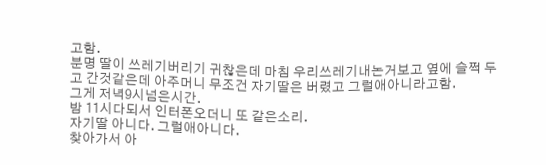고함.
분명 딸이 쓰레기버리기 귀찮은데 마침 우리쓰레기내논거보고 옆에 슬쩍 두고 간것같은데 아주머니 무조건 자기딸은 버렸고 그럴애아니라고함.
그게 저녁9시넘은시간.
밤 11시다되서 인터폰오더니 또 같은소리.
자기딸 아니다. 그럴애아니다.
찾아가서 아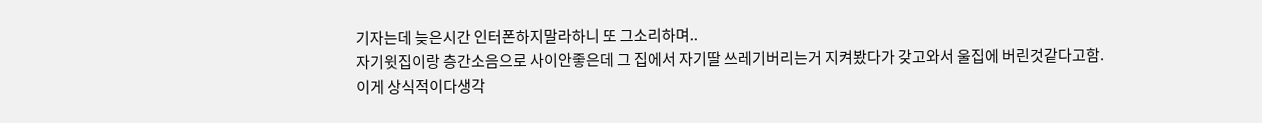기자는데 늦은시간 인터폰하지말라하니 또 그소리하며..
자기윗집이랑 층간소음으로 사이안좋은데 그 집에서 자기딸 쓰레기버리는거 지켜봤다가 갖고와서 울집에 버린것같다고함.
이게 상식적이다생각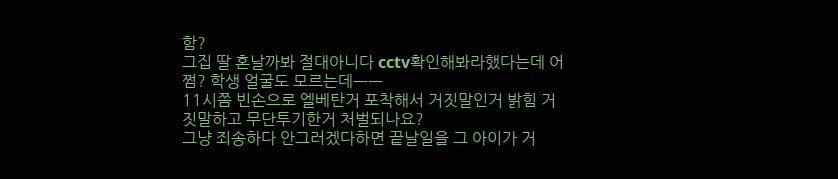함?
그집 딸 혼날까봐 절대아니다 cctv확인해봐라했다는데 어쩜? 학생 얼굴도 모르는데ㅡㅡ
11시쯤 빈손으로 엘베탄거 포착해서 거짓말인거 밝힘 거짓말하고 무단투기한거 처벌되나요?
그냥 죄송하다 안그러겠다하면 끝날일을 그 아이가 거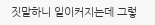짓말하니 일이커지는데 그렇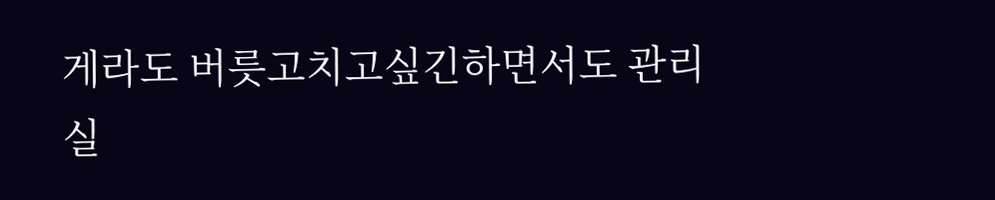게라도 버릇고치고싶긴하면서도 관리실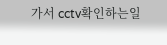가서 cctv확인하는일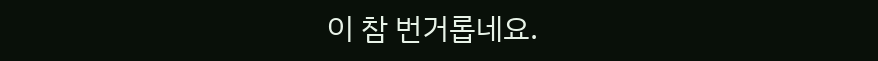이 참 번거롭네요.